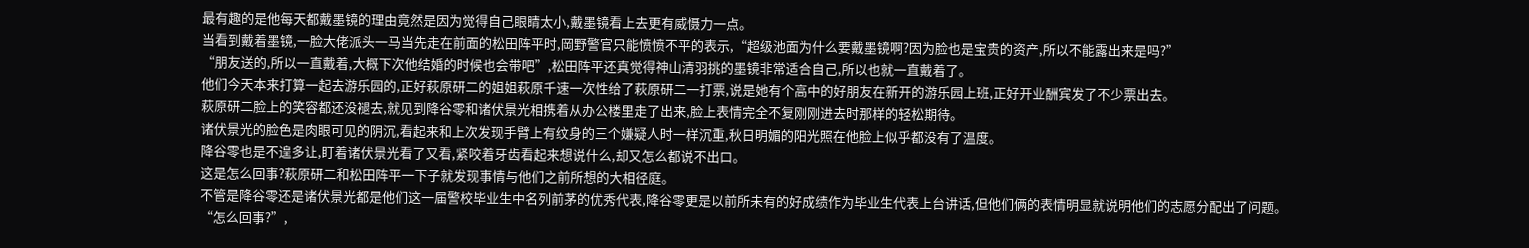最有趣的是他每天都戴墨镜的理由竟然是因为觉得自己眼睛太小,戴墨镜看上去更有威慑力一点。
当看到戴着墨镜,一脸大佬派头一马当先走在前面的松田阵平时,岡野警官只能愤愤不平的表示,“超级池面为什么要戴墨镜啊?因为脸也是宝贵的资产,所以不能露出来是吗?”
“朋友送的,所以一直戴着,大概下次他结婚的时候也会带吧”,松田阵平还真觉得神山清羽挑的墨镜非常适合自己,所以也就一直戴着了。
他们今天本来打算一起去游乐园的,正好萩原研二的姐姐萩原千速一次性给了萩原研二一打票,说是她有个高中的好朋友在新开的游乐园上班,正好开业酬宾发了不少票出去。
萩原研二脸上的笑容都还没褪去,就见到降谷零和诸伏景光相携着从办公楼里走了出来,脸上表情完全不复刚刚进去时那样的轻松期待。
诸伏景光的脸色是肉眼可见的阴沉,看起来和上次发现手臂上有纹身的三个嫌疑人时一样沉重,秋日明媚的阳光照在他脸上似乎都没有了温度。
降谷零也是不遑多让,盯着诸伏景光看了又看,紧咬着牙齿看起来想说什么,却又怎么都说不出口。
这是怎么回事?萩原研二和松田阵平一下子就发现事情与他们之前所想的大相径庭。
不管是降谷零还是诸伏景光都是他们这一届警校毕业生中名列前茅的优秀代表,降谷零更是以前所未有的好成绩作为毕业生代表上台讲话,但他们俩的表情明显就说明他们的志愿分配出了问题。
“怎么回事?”,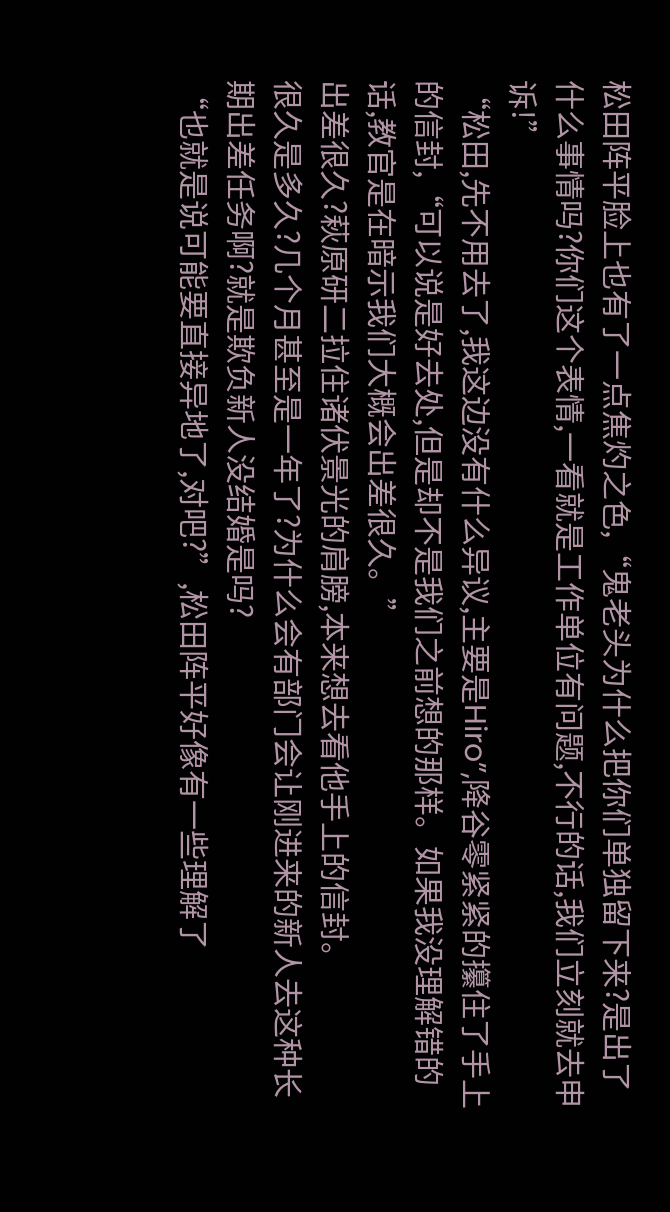松田阵平脸上也有了一点焦灼之色,“鬼老头为什么把你们单独留下来?是出了什么事情吗?你们这个表情,一看就是工作单位有问题,不行的话,我们立刻就去申诉!”
“松田,先不用去了,我这边没有什么异议,主要是Hiro”,降谷零紧紧的攥住了手上的信封,“可以说是好去处,但是却不是我们之前想的那样。如果我没理解错的话,教官是在暗示我们大概会出差很久。”
出差很久?萩原研二拉住诸伏景光的肩膀,本来想去看他手上的信封。
很久是多久?几个月甚至是一年了?为什么会有部门会让刚进来的新人去这种长期出差任务啊?就是欺负新人没结婚是吗?
“也就是说可能要直接异地了,对吧?”,松田阵平好像有一些理解了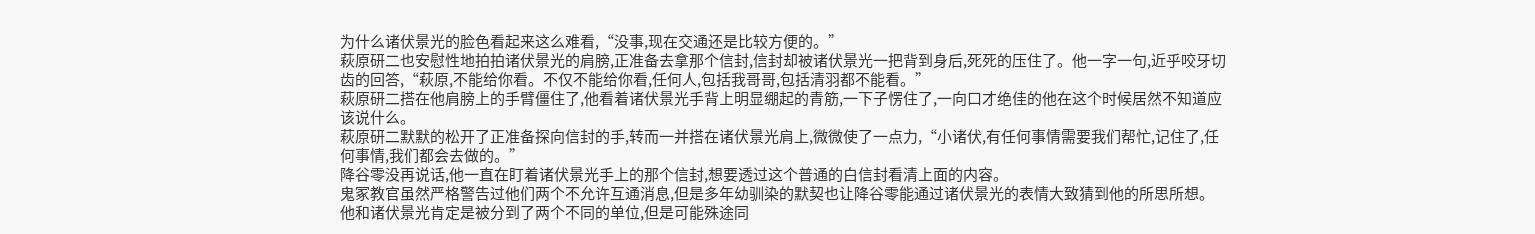为什么诸伏景光的脸色看起来这么难看,“没事,现在交通还是比较方便的。”
萩原研二也安慰性地拍拍诸伏景光的肩膀,正准备去拿那个信封,信封却被诸伏景光一把背到身后,死死的压住了。他一字一句,近乎咬牙切齿的回答,“萩原,不能给你看。不仅不能给你看,任何人,包括我哥哥,包括清羽都不能看。”
萩原研二搭在他肩膀上的手臂僵住了,他看着诸伏景光手背上明显绷起的青筋,一下子愣住了,一向口才绝佳的他在这个时候居然不知道应该说什么。
萩原研二默默的松开了正准备探向信封的手,转而一并搭在诸伏景光肩上,微微使了一点力,“小诸伏,有任何事情需要我们帮忙,记住了,任何事情,我们都会去做的。”
降谷零没再说话,他一直在盯着诸伏景光手上的那个信封,想要透过这个普通的白信封看清上面的内容。
鬼冢教官虽然严格警告过他们两个不允许互通消息,但是多年幼驯染的默契也让降谷零能通过诸伏景光的表情大致猜到他的所思所想。他和诸伏景光肯定是被分到了两个不同的单位,但是可能殊途同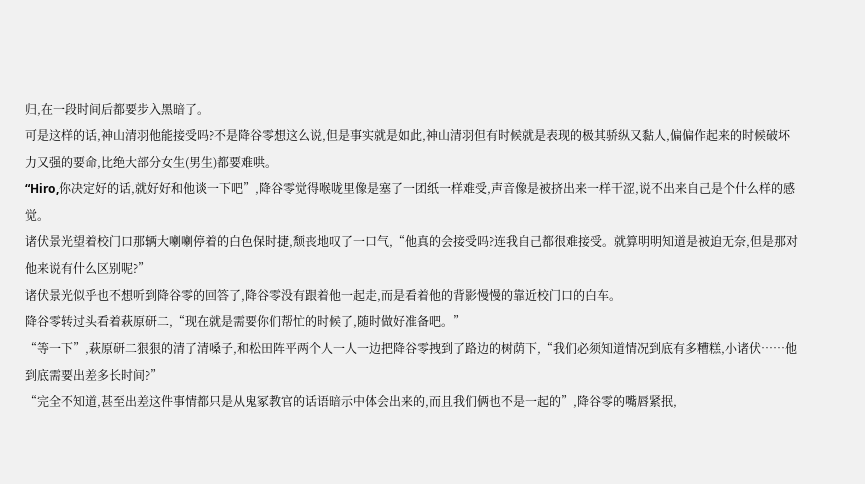归,在一段时间后都要步入黑暗了。
可是这样的话,神山清羽他能接受吗?不是降谷零想这么说,但是事实就是如此,神山清羽但有时候就是表现的极其骄纵又黏人,偏偏作起来的时候破坏力又强的要命,比绝大部分女生(男生)都要难哄。
“Hiro,你决定好的话,就好好和他谈一下吧”,降谷零觉得喉咙里像是塞了一团纸一样难受,声音像是被挤出来一样干涩,说不出来自己是个什么样的感觉。
诸伏景光望着校门口那辆大喇喇停着的白色保时捷,颓丧地叹了一口气,“他真的会接受吗?连我自己都很难接受。就算明明知道是被迫无奈,但是那对他来说有什么区别呢?”
诸伏景光似乎也不想听到降谷零的回答了,降谷零没有跟着他一起走,而是看着他的背影慢慢的靠近校门口的白车。
降谷零转过头看着萩原研二,“现在就是需要你们帮忙的时候了,随时做好准备吧。”
“等一下”,萩原研二狠狠的清了清嗓子,和松田阵平两个人一人一边把降谷零拽到了路边的树荫下,“我们必须知道情况到底有多糟糕,小诸伏……他到底需要出差多长时间?”
“完全不知道,甚至出差这件事情都只是从鬼冢教官的话语暗示中体会出来的,而且我们俩也不是一起的”,降谷零的嘴唇紧抿,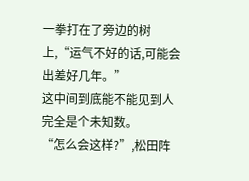一拳打在了旁边的树上,“运气不好的话,可能会出差好几年。”
这中间到底能不能见到人完全是个未知数。
“怎么会这样?”,松田阵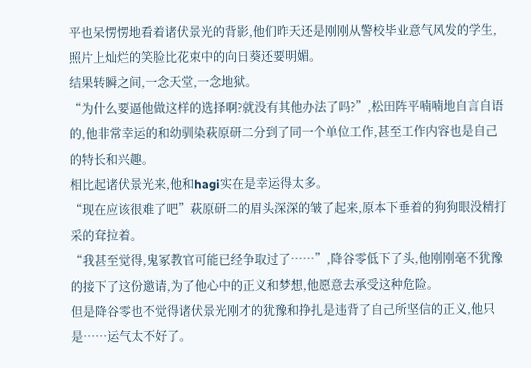平也呆愣愣地看着诸伏景光的背影,他们昨天还是刚刚从警校毕业意气风发的学生,照片上灿烂的笑脸比花束中的向日葵还要明媚。
结果转瞬之间,一念天堂,一念地狱。
“为什么要逼他做这样的选择啊?就没有其他办法了吗?”,松田阵平喃喃地自言自语的,他非常幸运的和幼驯染萩原研二分到了同一个单位工作,甚至工作内容也是自己的特长和兴趣。
相比起诸伏景光来,他和hagi实在是幸运得太多。
“现在应该很难了吧”萩原研二的眉头深深的皱了起来,原本下垂着的狗狗眼没精打采的耷拉着。
“我甚至觉得,鬼冢教官可能已经争取过了……”,降谷零低下了头,他刚刚毫不犹豫的接下了这份邀请,为了他心中的正义和梦想,他愿意去承受这种危险。
但是降谷零也不觉得诸伏景光刚才的犹豫和挣扎是违背了自己所坚信的正义,他只是……运气太不好了。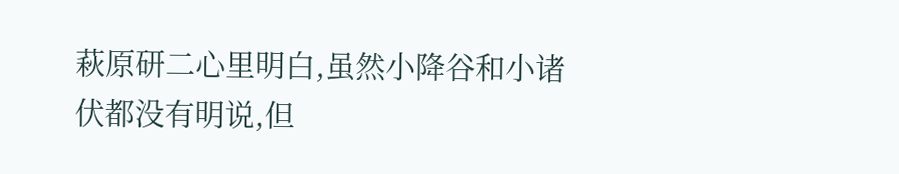萩原研二心里明白,虽然小降谷和小诸伏都没有明说,但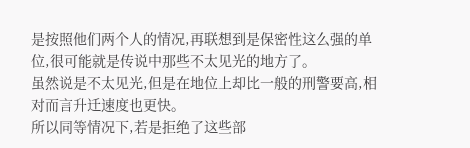是按照他们两个人的情况,再联想到是保密性这么强的单位,很可能就是传说中那些不太见光的地方了。
虽然说是不太见光,但是在地位上却比一般的刑警要高,相对而言升迁速度也更快。
所以同等情况下,若是拒绝了这些部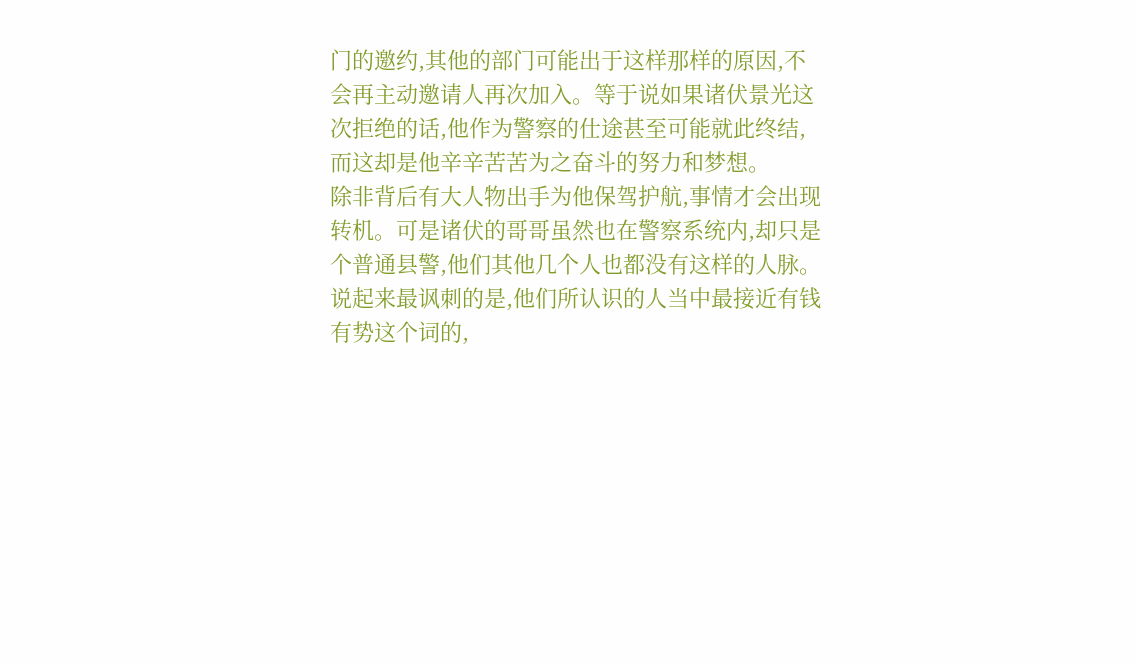门的邀约,其他的部门可能出于这样那样的原因,不会再主动邀请人再次加入。等于说如果诸伏景光这次拒绝的话,他作为警察的仕途甚至可能就此终结,而这却是他辛辛苦苦为之奋斗的努力和梦想。
除非背后有大人物出手为他保驾护航,事情才会出现转机。可是诸伏的哥哥虽然也在警察系统内,却只是个普通县警,他们其他几个人也都没有这样的人脉。
说起来最讽刺的是,他们所认识的人当中最接近有钱有势这个词的,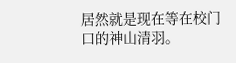居然就是现在等在校门口的神山清羽。